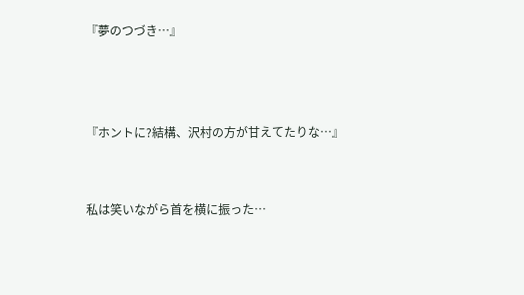『夢のつづき…』



『ホントに?結構、沢村の方が甘えてたりな…』


私は笑いながら首を横に振った…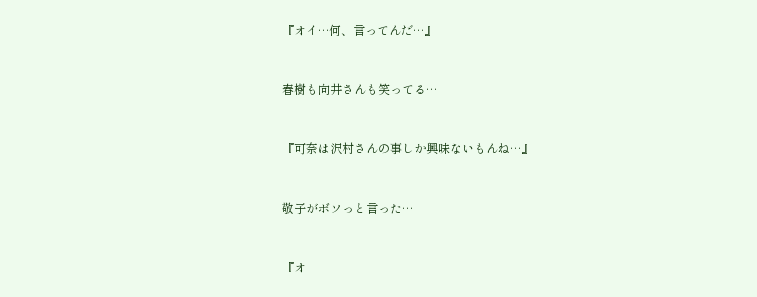『オイ…何、言ってんだ…』


春樹も向井さんも笑ってる…


『可奈は沢村さんの事しか興味ないもんね…』


敬子がボソっと言った…


『オ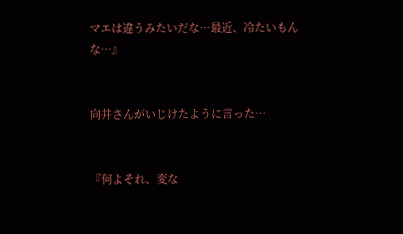マエは違うみたいだな…最近、冷たいもんな…』


向井さんがいじけたように言った…


『何よそれ、変な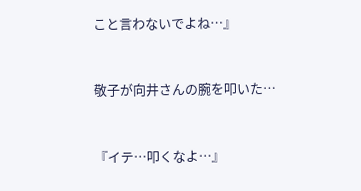こと言わないでよね…』


敬子が向井さんの腕を叩いた…


『イテ…叩くなよ…』